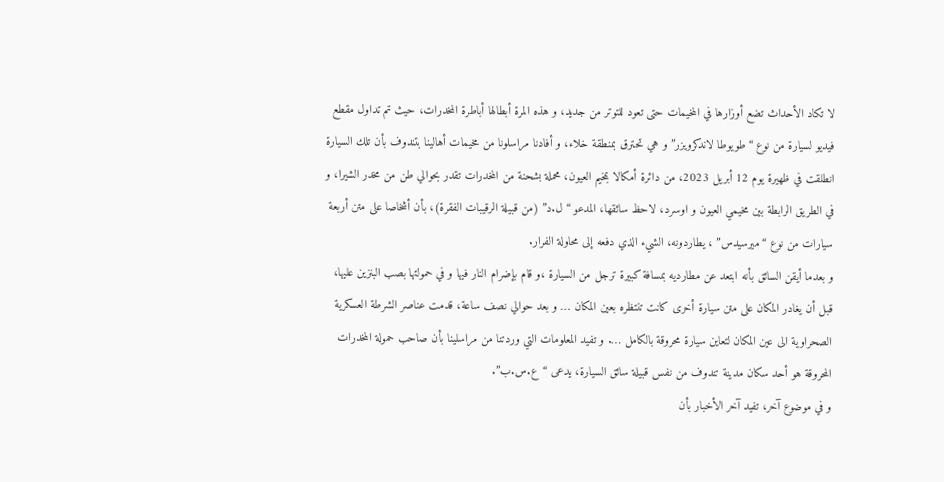لا تكاد الأحداث تضع أوزارها في المخيمات حتى تعود للتوتر من جديد، و هذه المرة أبطالها أباطرة المخدرات، حيث تم تداول مقطع فيديو لسيارة من نوع “طويوطا لاندكرويزر” و هي تحترق بمنطقة خلاء، و أفادنا مراسلونا من مخيمات أهالينا بتندوف بأن تلك السيارة انطلقت في ظهيرة يوم 12 أبريل 2023، من دائرة أمكالا بمخيم العيون، محملة بشحنة من المخدرات تقدر بحوالي طن من مخدر الشيرا، و في الطريق الرابطة بين مخيمي العيون و اوسرد، لاحظ سائقها، المدعو “ل.د” (من قبيلة الرقيبات الفقرة)، بأن أشخاصا على متن أربعة سيارات من نوع “ميرسيدس” ، يطاردونه، الشيء الذي دفعه إلى محاولة الفرار.
و بعدما أيقن السائق بأنه ابتعد عن مطارديه بمسافة كبيرة ترجل من السيارة ،و قام بإضرام النار فيها و في حمولتها بصب البنزين عليها، قبل أن يغادر المكان على متن سيارة أخرى كانت تنتظره بعين المكان … و بعد حوالي نصف ساعة، قدمت عناصر الشرطة العسكرية الصحراوية الى عين المكان لتعاين سيارة محروقة بالكامل …. و تفيد المعلومات التي وردتنا من مراسلينا بأن صاحب حمولة المخدرات المحروقة هو أحد سكان مدينة تندوف من نفس قبيلة سائق السيارة، يدعى “ع.س.ب”.
و في موضوع آخر، تفيد آخر الأخبار بأن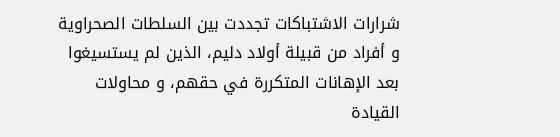شرارات الاشتباكات تجددت بين السلطات الصحراوية و أفراد من قبيلة أولاد دليم، الذين لم يستسيغوا بعد الإهانات المتكررة في حقهم، و محاولات القيادة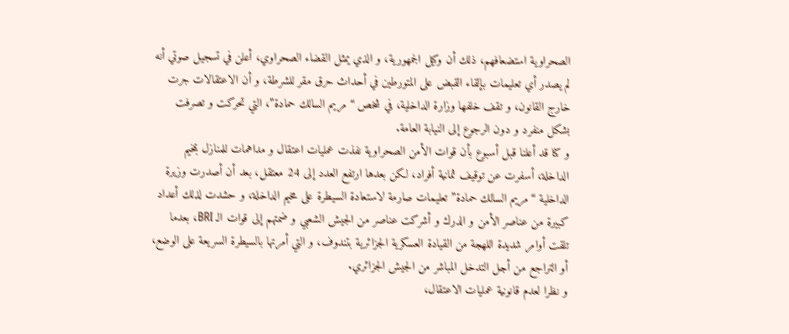الصحراوية استضعافهم، ذلك أن وكيل الجمهورية، و الذي يمثل القضاء الصحراوي، أعلن في تسجيل صوتي أنه لم يصدر أي تعليمات بإلقاء القبض على المتورطين في أحداث حرق مقر للشرطة، و أن الاعتقالات جرت خارج القانون، و تقف خلفها وزارة الداخلية، في شخص “مريم السالك حمادة”، التي تحركت و تصرفت بشكل منفرد و دون الرجوع إلى النيابة العامة.
و كنا قد أعلنا قبل أسبوع بأن قوات الأمن الصحراوية نفذت عمليات اعتقال و مداهمات للمنازل بمخيم الداخلة، أسفرت عن توقيف ثمانية أفراد، لكن بعدها ارتفع العدد إلى 24 معتقل، بعد أن أصدرت وزيرة الداخلية “مريم السالك حمادة” تعليمات صارمة لاستعادة السيطرة على مخيم الداخلة، و حشدت لذلك أعداد كبيرة من عناصر الأمن و الدرك و أشركت عناصر من الجيش الشعبي و ضمتهم إلى قوات الـ BRI، بعدما تلقت أوامر شديدة اللهجة من القيادة العسكرية الجزائرية بتندوف، و التي أمرتها بالسيطرة السريعة على الوضع، أو التراجع من أجل التدخل المباشر من الجيش الجزائري.
و نظرا لعدم قانونية عمليات الاعتقال،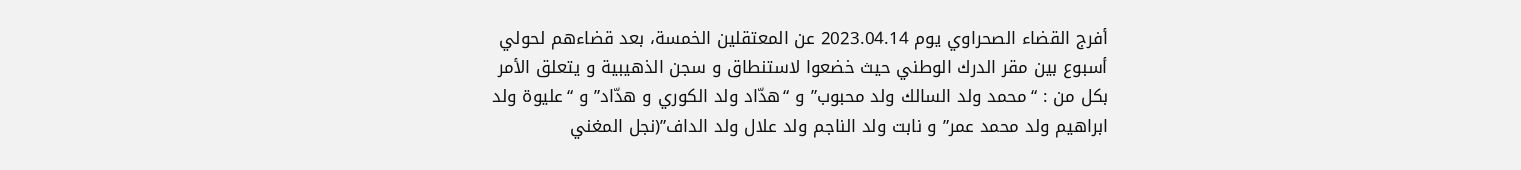أفرج القضاء الصحراوي يوم 2023.04.14 عن المعتقلين الخمسة، بعد قضاءهم لحولي أسبوع بين مقر الدرك الوطني حيث خضعوا لاستنطاق و سجن الذهيبية و يتعلق الأمر بكل من : “محمد ولد السالك ولد محبوب” و “هدّاد ولد الكوري و هدّاد” و “عليوة ولد ابراهيم ولد محمد عمر” و نابت ولد الناجم ولد علال ولد الداف”(نجل المغني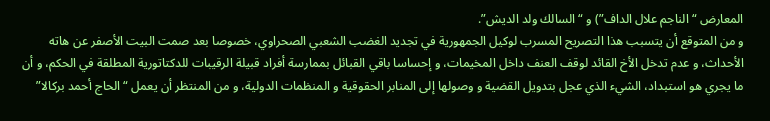المعارض “الناجم علال الداف”) و “السالك ولد الديش”.
و من المتوقع أن يتسبب هذا التصريح المسرب لوكيل الجمهورية في تجديد الغضب الشعبي الصحراوي، خصوصا بعد صمت البيت الأصفر عن هاته الأحداث، و عدم تدخل الأخ القائد لوقف العنف داخل المخيمات، و إحساسا باقي القبائل بممارسة أفراد قبيلة الرقيبات للدكتاتورية المطلقة في الحكم، و أن ما يجري هو استبداد، الشيء الذي عجل بتدويل القضية و وصولها إلى المنابر الحقوقية و المنظمات الدولية، و من المنتظر أن يعمل “الحاج أحمد بركالا”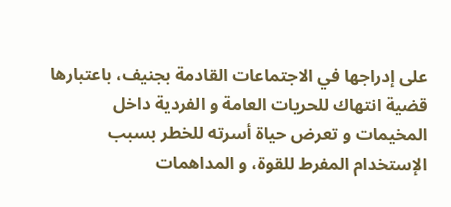على إدراجها في الاجتماعات القادمة بجنيف، باعتبارها قضية انتهاك للحريات العامة و الفردية داخل المخيمات و تعرض حياة أسرته للخطر بسبب الإستخدام المفرط للقوة، و المداهمات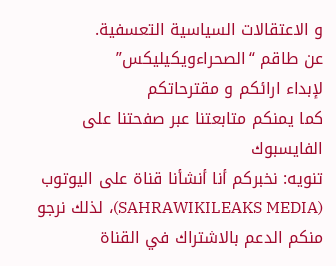و الاعتقالات السياسية التعسفية.
عن طاقم “الصحراءويكيليكس”
لإبداء ارائكم و مقترحاتكم
كما يمنكم متابعتنا عبر صفحتنا على الفايسبوك
تنويه: نخبركم أنا أنشأنا قناة على اليوتوب (SAHRAWIKILEAKS MEDIA)، لذلك نرجو منكم الدعم بالاشتراك في القناة